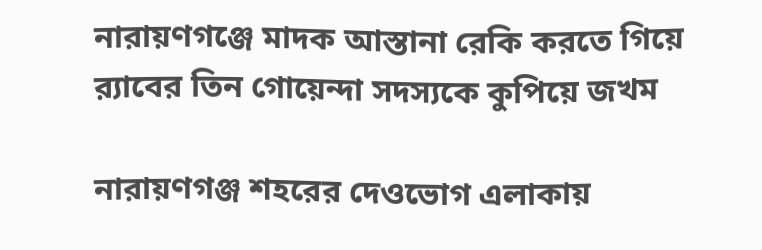নারায়ণগঞ্জে মাদক আস্তানা রেকি করতে গিয়ে র‍্যাবের তিন গোয়েন্দা সদস্যকে কুপিয়ে জখম

নারায়ণগঞ্জ শহরের দেওভোগ এলাকায়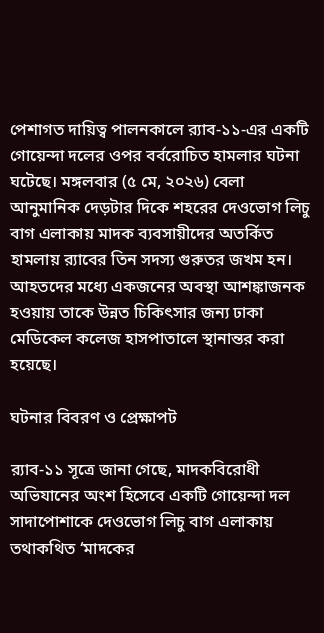পেশাগত দায়িত্ব পালনকালে র‍্যাব-১১-এর একটি গোয়েন্দা দলের ওপর বর্বরোচিত হামলার ঘটনা ঘটেছে। মঙ্গলবার (৫ মে, ২০২৬) বেলা আনুমানিক দেড়টার দিকে শহরের দেওভোগ লিচু বাগ এলাকায় মাদক ব্যবসায়ীদের অতর্কিত হামলায় র‍্যাবের তিন সদস্য গুরুতর জখম হন। আহতদের মধ্যে একজনের অবস্থা আশঙ্কাজনক হওয়ায় তাকে উন্নত চিকিৎসার জন্য ঢাকা মেডিকেল কলেজ হাসপাতালে স্থানান্তর করা হয়েছে।

ঘটনার বিবরণ ও প্রেক্ষাপট

র‍্যাব-১১ সূত্রে জানা গেছে, মাদকবিরোধী অভিযানের অংশ হিসেবে একটি গোয়েন্দা দল সাদাপোশাকে দেওভোগ লিচু বাগ এলাকায় তথাকথিত ‘মাদকের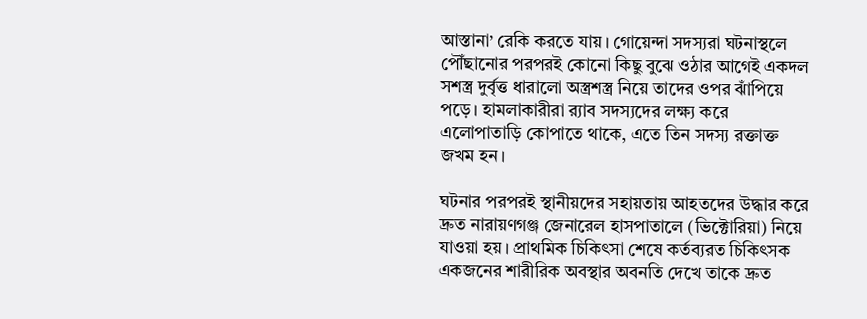আস্তানা’ রেকি করতে যায়। গোয়েন্দা সদস্যরা ঘটনাস্থলে পৌঁছানোর পরপরই কোনো কিছু বুঝে ওঠার আগেই একদল সশস্ত্র দুর্বৃত্ত ধারালো অস্ত্রশস্ত্র নিয়ে তাদের ওপর ঝাঁপিয়ে পড়ে। হামলাকারীরা র‍্যাব সদস্যদের লক্ষ্য করে এলোপাতাড়ি কোপাতে থাকে, এতে তিন সদস্য রক্তাক্ত জখম হন।

ঘটনার পরপরই স্থানীয়দের সহায়তায় আহতদের উদ্ধার করে দ্রুত নারায়ণগঞ্জ জেনারেল হাসপাতালে (ভিক্টোরিয়া) নিয়ে যাওয়া হয়। প্রাথমিক চিকিৎসা শেষে কর্তব্যরত চিকিৎসক একজনের শারীরিক অবস্থার অবনতি দেখে তাকে দ্রুত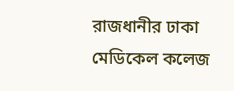রাজধানীর ঢাকা মেডিকেল কলেজ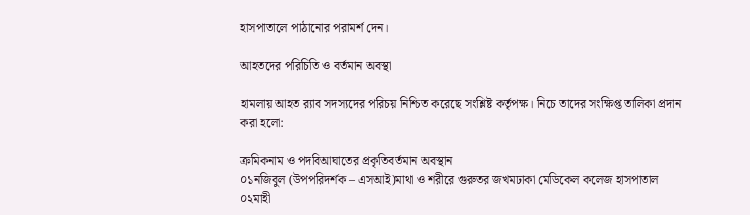হাসপাতালে পাঠানোর পরামর্শ দেন।

আহতদের পরিচিতি ও বর্তমান অবস্থা

হামলায় আহত র‍্যাব সদস্যদের পরিচয় নিশ্চিত করেছে সংশ্লিষ্ট কর্তৃপক্ষ। নিচে তাদের সংক্ষিপ্ত তালিকা প্রদান করা হলো:

ক্রমিকনাম ও পদবিআঘাতের প্রকৃতিবর্তমান অবস্থান
০১নজিবুল (উপপরিদর্শক – এসআই)মাথা ও শরীরে গুরুতর জখমঢাকা মেডিকেল কলেজ হাসপাতাল
০২মাহী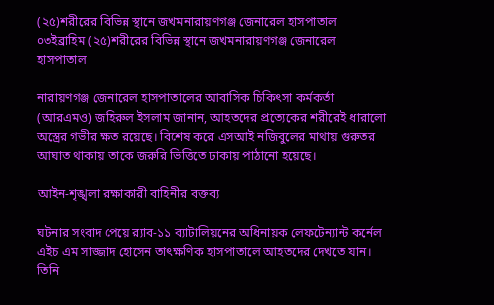(২৫)শরীরের বিভিন্ন স্থানে জখমনারায়ণগঞ্জ জেনারেল হাসপাতাল
০৩ইব্রাহিম (২৫)শরীরের বিভিন্ন স্থানে জখমনারায়ণগঞ্জ জেনারেল হাসপাতাল

নারায়ণগঞ্জ জেনারেল হাসপাতালের আবাসিক চিকিৎসা কর্মকর্তা (আরএমও) জহিরুল ইসলাম জানান, আহতদের প্রত্যেকের শরীরেই ধারালো অস্ত্রের গভীর ক্ষত রয়েছে। বিশেষ করে এসআই নজিবুলের মাথায় গুরুতর আঘাত থাকায় তাকে জরুরি ভিত্তিতে ঢাকায় পাঠানো হয়েছে।

আইন-শৃঙ্খলা রক্ষাকারী বাহিনীর বক্তব্য

ঘটনার সংবাদ পেয়ে র‍্যাব-১১ ব্যাটালিয়নের অধিনায়ক লেফটেন্যান্ট কর্নেল এইচ এম সাজ্জাদ হোসেন তাৎক্ষণিক হাসপাতালে আহতদের দেখতে যান। তিনি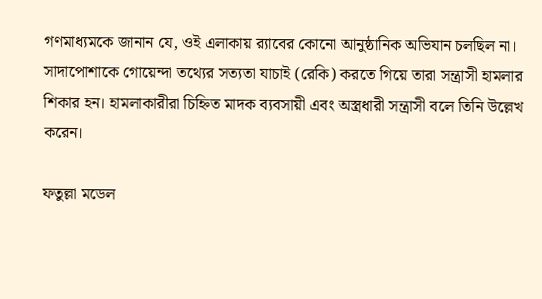গণমাধ্যমকে জানান যে, ওই এলাকায় র‍্যাবের কোনো আনুষ্ঠানিক অভিযান চলছিল না। সাদাপোশাকে গোয়েন্দা তথ্যের সত্যতা যাচাই (রেকি) করতে গিয়ে তারা সন্ত্রাসী হামলার শিকার হন। হামলাকারীরা চিহ্নিত মাদক ব্যবসায়ী এবং অস্ত্রধারী সন্ত্রাসী বলে তিনি উল্লেখ করেন।

ফতুল্লা মডেল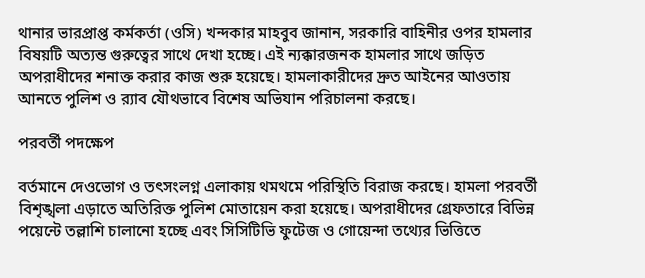থানার ভারপ্রাপ্ত কর্মকর্তা (ওসি) খন্দকার মাহবুব জানান, সরকারি বাহিনীর ওপর হামলার বিষয়টি অত্যন্ত গুরুত্বের সাথে দেখা হচ্ছে। এই ন্যক্কারজনক হামলার সাথে জড়িত অপরাধীদের শনাক্ত করার কাজ শুরু হয়েছে। হামলাকারীদের দ্রুত আইনের আওতায় আনতে পুলিশ ও র‍্যাব যৌথভাবে বিশেষ অভিযান পরিচালনা করছে।

পরবর্তী পদক্ষেপ

বর্তমানে দেওভোগ ও তৎসংলগ্ন এলাকায় থমথমে পরিস্থিতি বিরাজ করছে। হামলা পরবর্তী বিশৃঙ্খলা এড়াতে অতিরিক্ত পুলিশ মোতায়েন করা হয়েছে। অপরাধীদের গ্রেফতারে বিভিন্ন পয়েন্টে তল্লাশি চালানো হচ্ছে এবং সিসিটিভি ফুটেজ ও গোয়েন্দা তথ্যের ভিত্তিতে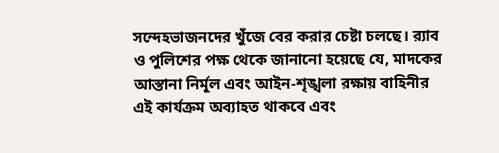সন্দেহভাজনদের খুঁজে বের করার চেষ্টা চলছে। র‍্যাব ও পুলিশের পক্ষ থেকে জানানো হয়েছে যে, মাদকের আস্তানা নির্মূল এবং আইন-শৃঙ্খলা রক্ষায় বাহিনীর এই কার্যক্রম অব্যাহত থাকবে এবং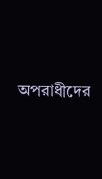অপরাধীদের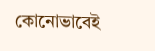কোনোভাবেই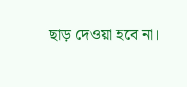ছাড় দেওয়া হবে না।